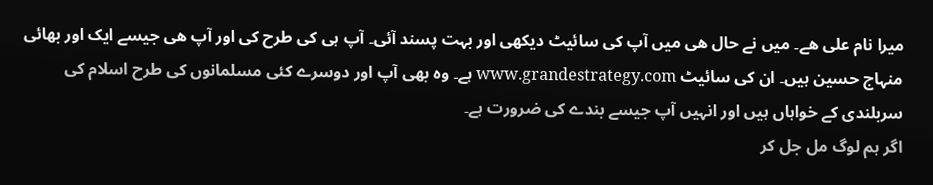میرا نام علی ھے۔ میں نے حال ھی میں آپ کی سائیٹ دیکھی اور بہت پسند آئی۔ آپ ہی کی طرح کی اور آپ ھی جیسے ایک اور بھائی منہاج حسین ہیں۔ ان کی سائیٹ www.grandestrategy.com ہے۔ وہ بھی آپ اور دوسرے کئی مسلمانوں کی طرح اسلام کی سربلندی کے خواہاں ہیں اور انہیں آپ جیسے بندے کی ضرورت ہے۔
اگر ہم لوگ مل جل کر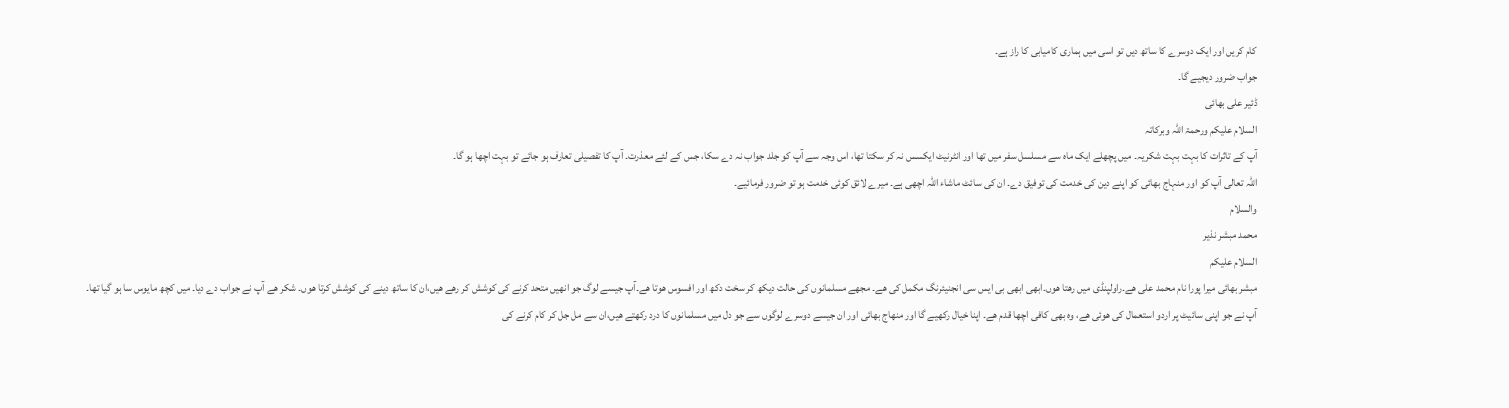کام کریں اور ایک دوسرے کا ساتھ دیں تو اسی میں ہماری کامیابی کا راز ہے۔
جواب ضرور دیجیے گا۔
ڈئیر علی بھائی
السلام علیکم ورحمۃ اللہ وبرکاتہ
آپ کے تاثرات کا بہت بہت شکریہ۔ میں پچھلے ایک ماہ سے مسلسل سفر میں تھا اور انٹرنیٹ ایکسس نہ کر سکتا تھا، اس وجہ سے آپ کو جلد جواب نہ دے سکا، جس کے لئے معذرت۔ آپ کا تفصیلی تعارف ہو جائے تو بہت اچھا ہو گا۔
اللہ تعالی آپ کو اور منہاج بھائی کو اپنے دین کی خدمت کی توفیق دے۔ ان کی سائٹ ماشاء اللہ اچھی ہے۔ میرے لائق کوئی خدمت ہو تو ضرور فرمائیے۔
والسلام
محمد مبشر نذیر
السلام علیکم
مبشر بھائی میرا پورا نام محمد علی ھے۔راولپنڈی میں رھتا ھوں۔ابھی ابھی بی ایس سی انجنیئرنگ مکمل کی ھے۔ مجھے مسلمانوں کی حالت دیکھ کر سخت دکھ اور افسوس ھوتا ھے۔آپ جیسے لوگ جو انھیں متحد کرنے کی کوشش کر رھے ھیں،ان کا ساتھ دینے کی کوشش کرتا ھوں۔ شکر ھے آپ نے جواب دے دیا۔ میں کچھ مایوس سا ہو گیا تھا۔
آپ نے جو اپنی سائیٹ پر اردو استعمال کی ھوئی ھے، وہ بھی کافی اچھا قدم ھے۔ اپنا خیال رکھیے گا اور منھاج بھائی اور ان جیسے دوسرے لوگوں سے جو دل میں مسلمانوں کا درد رکھتے ھیں،ان سے مل جل کر کام کرنے کی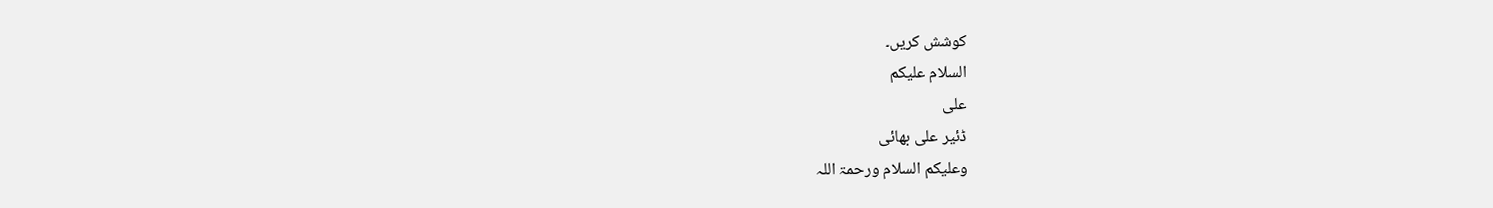کوشش کریں۔
السلام علیکم
علی
ڈئیر علی بھائی
وعلیکم السلام ورحمۃ اللہ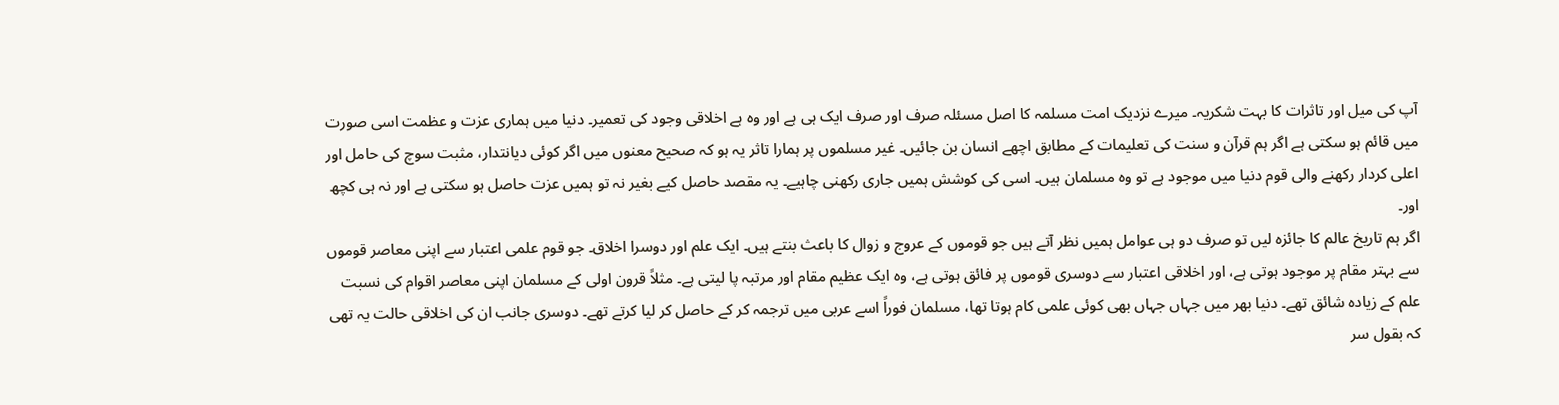آپ کی میل اور تاثرات کا بہت شکریہ۔ میرے نزدیک امت مسلمہ کا اصل مسئلہ صرف اور صرف ایک ہی ہے اور وہ ہے اخلاقی وجود کی تعمیر۔ دنیا میں ہماری عزت و عظمت اسی صورت میں قائم ہو سکتی ہے اگر ہم قرآن و سنت کی تعلیمات کے مطابق اچھے انسان بن جائیں۔ غیر مسلموں پر ہمارا تاثر یہ ہو کہ صحیح معنوں میں اگر کوئی دیانتدار، مثبت سوچ کی حامل اور اعلی کردار رکھنے والی قوم دنیا میں موجود ہے تو وہ مسلمان ہیں۔ اسی کی کوشش ہمیں جاری رکھنی چاہیے۔ یہ مقصد حاصل کیے بغیر نہ تو ہمیں عزت حاصل ہو سکتی ہے اور نہ ہی کچھ اور۔
اگر ہم تاریخ عالم کا جائزہ لیں تو صرف دو ہی عوامل ہمیں نظر آتے ہیں جو قوموں کے عروج و زوال کا باعث بنتے ہیں۔ ایک علم اور دوسرا اخلاق۔ جو قوم علمی اعتبار سے اپنی معاصر قوموں سے بہتر مقام پر موجود ہوتی ہے، اور اخلاقی اعتبار سے دوسری قوموں پر فائق ہوتی ہے، وہ ایک عظیم مقام اور مرتبہ پا لیتی ہے۔ مثلاً قرون اولی کے مسلمان اپنی معاصر اقوام کی نسبت علم کے زیادہ شائق تھے۔ دنیا بھر میں جہاں جہاں بھی کوئی علمی کام ہوتا تھا، مسلمان فوراً اسے عربی میں ترجمہ کر کے حاصل کر لیا کرتے تھے۔ دوسری جانب ان کی اخلاقی حالت یہ تھی کہ بقول سر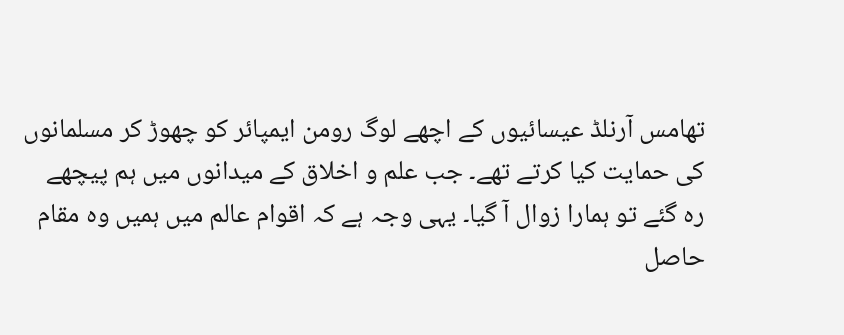تھامس آرنلڈ عیسائیوں کے اچھے لوگ رومن ایمپائر کو چھوڑ کر مسلمانوں کی حمایت کیا کرتے تھے۔ جب علم و اخلاق کے میدانوں میں ہم پیچھے رہ گئے تو ہمارا زوال آ گیا۔ یہی وجہ ہے کہ اقوام عالم میں ہمیں وہ مقام حاصل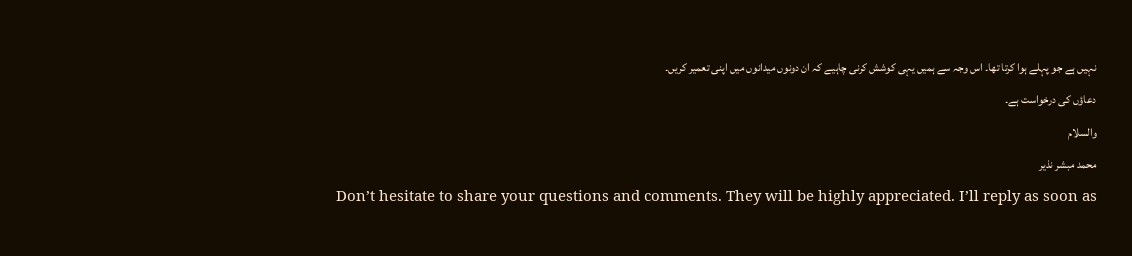نہیں ہے جو پہلے ہوا کرتا تھا۔ اس وجہ سے ہمیں یہی کوشش کرنی چاہیے کہ ان دونوں میدانوں میں اپنی تعمیر کریں۔
دعاؤں کی درخواست ہے۔
والسلام
محمد مبشر نذیر
Don’t hesitate to share your questions and comments. They will be highly appreciated. I’ll reply as soon as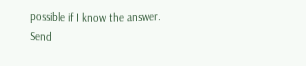possible if I know the answer. Send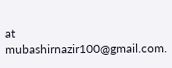at mubashirnazir100@gmail.com.